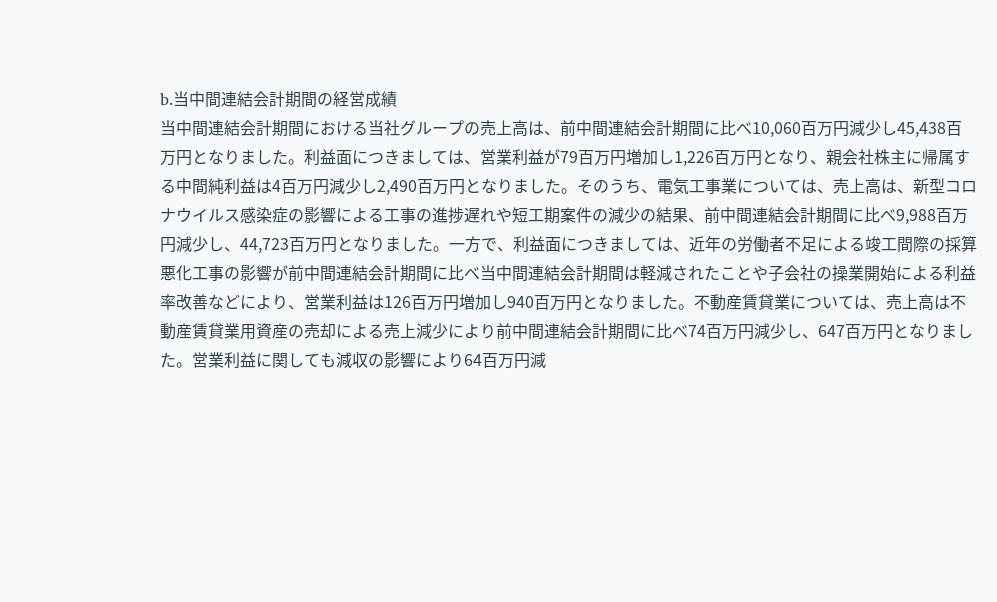b.当中間連結会計期間の経営成績
当中間連結会計期間における当社グループの売上高は、前中間連結会計期間に比べ10,060百万円減少し45,438百万円となりました。利益面につきましては、営業利益が79百万円増加し1,226百万円となり、親会社株主に帰属する中間純利益は4百万円減少し2,490百万円となりました。そのうち、電気工事業については、売上高は、新型コロナウイルス感染症の影響による工事の進捗遅れや短工期案件の減少の結果、前中間連結会計期間に比べ9,988百万円減少し、44,723百万円となりました。一方で、利益面につきましては、近年の労働者不足による竣工間際の採算悪化工事の影響が前中間連結会計期間に比べ当中間連結会計期間は軽減されたことや子会社の操業開始による利益率改善などにより、営業利益は126百万円増加し940百万円となりました。不動産賃貸業については、売上高は不動産賃貸業用資産の売却による売上減少により前中間連結会計期間に比べ74百万円減少し、647百万円となりました。営業利益に関しても減収の影響により64百万円減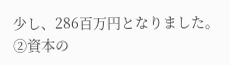少し、286百万円となりました。
②資本の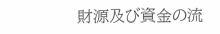財源及び資金の流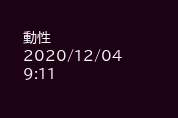動性
2020/12/04 9:11